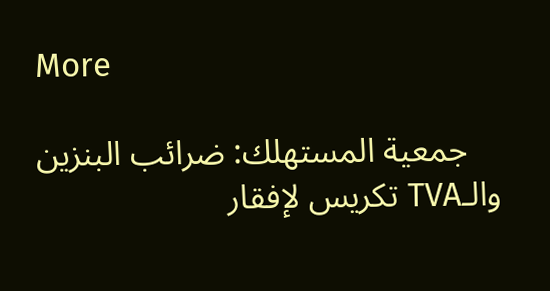More

    جمعية المستهلك: ضرائب البنزين والـTVA تكريس لإفقار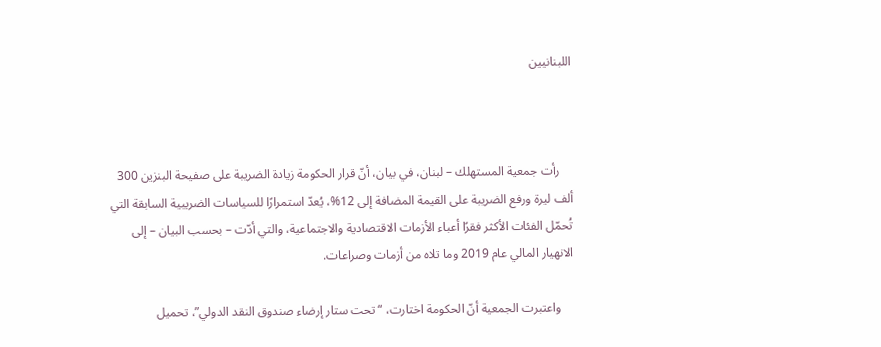اللبنانيين



    رأت جمعية المستهلك – لبنان، في بيان، أنّ قرار الحكومة زيادة الضريبة على صفيحة البنزين 300 ألف ليرة ورفع الضريبة على القيمة المضافة إلى 12%، يُعدّ استمرارًا للسياسات الضريبية السابقة التي تُحمّل الفئات الأكثر فقرًا أعباء الأزمات الاقتصادية والاجتماعية، والتي أدّت – بحسب البيان – إلى الانهيار المالي عام 2019 وما تلاه من أزمات وصراعات.

    واعتبرت الجمعية أنّ الحكومة اختارت، “تحت ستار إرضاء صندوق النقد الدولي”، تحميل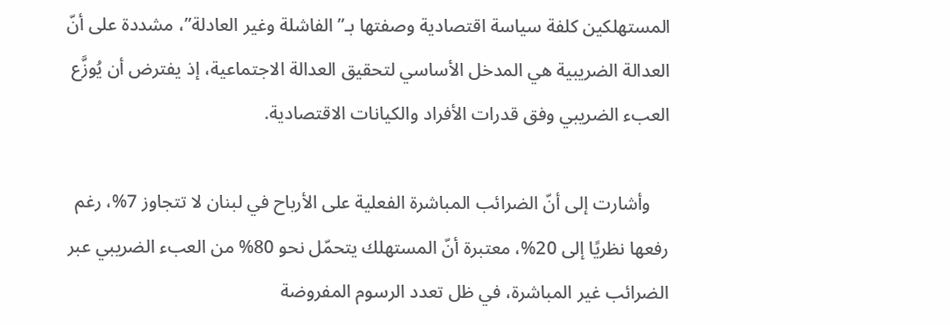المستهلكين كلفة سياسة اقتصادية وصفتها بـ”الفاشلة وغير العادلة”، مشددة على أنّ العدالة الضريبية هي المدخل الأساسي لتحقيق العدالة الاجتماعية، إذ يفترض أن يُوزَّع العبء الضريبي وفق قدرات الأفراد والكيانات الاقتصادية.

    وأشارت إلى أنّ الضرائب المباشرة الفعلية على الأرباح في لبنان لا تتجاوز 7%، رغم رفعها نظريًا إلى 20%، معتبرة أنّ المستهلك يتحمّل نحو 80% من العبء الضريبي عبر الضرائب غير المباشرة، في ظل تعدد الرسوم المفروضة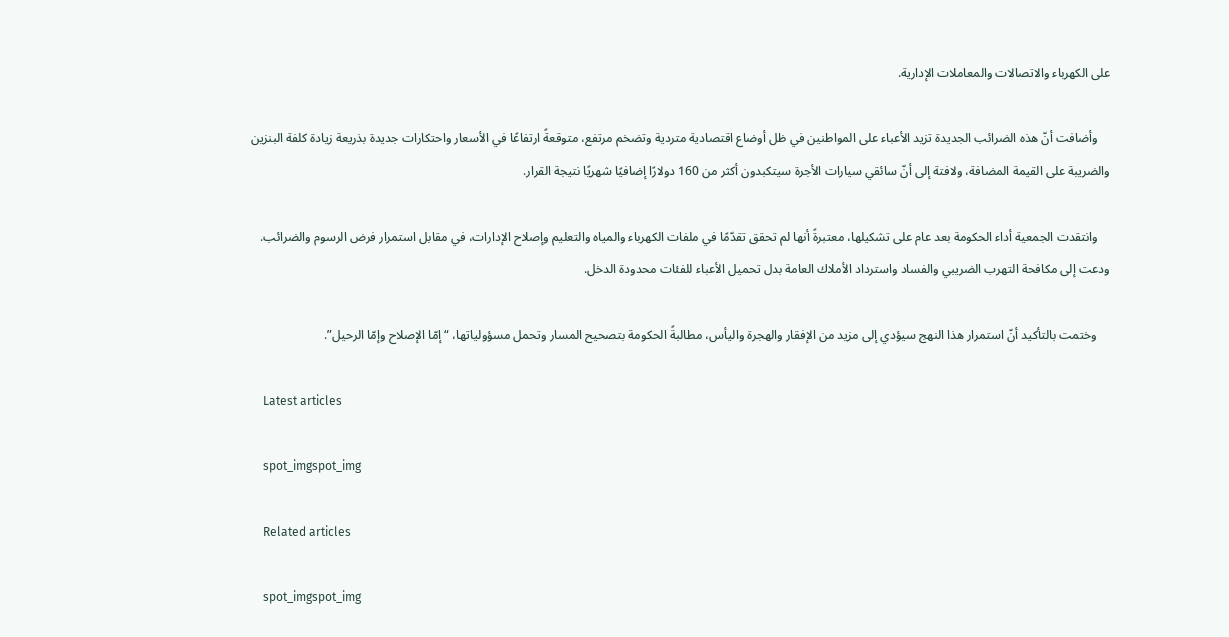على الكهرباء والاتصالات والمعاملات الإدارية.

    وأضافت أنّ هذه الضرائب الجديدة تزيد الأعباء على المواطنين في ظل أوضاع اقتصادية متردية وتضخم مرتفع، متوقعةً ارتفاعًا في الأسعار واحتكارات جديدة بذريعة زيادة كلفة البنزين والضريبة على القيمة المضافة، ولافتة إلى أنّ سائقي سيارات الأجرة سيتكبدون أكثر من 160 دولارًا إضافيًا شهريًا نتيجة القرار.

    وانتقدت الجمعية أداء الحكومة بعد عام على تشكيلها، معتبرةً أنها لم تحقق تقدّمًا في ملفات الكهرباء والمياه والتعليم وإصلاح الإدارات، في مقابل استمرار فرض الرسوم والضرائب. ودعت إلى مكافحة التهرب الضريبي والفساد واسترداد الأملاك العامة بدل تحميل الأعباء للفئات محدودة الدخل.

    وختمت بالتأكيد أنّ استمرار هذا النهج سيؤدي إلى مزيد من الإفقار والهجرة واليأس، مطالبةً الحكومة بتصحيح المسار وتحمل مسؤولياتها، “إمّا الإصلاح وإمّا الرحيل”.

    Latest articles

    spot_imgspot_img

    Related articles

    spot_imgspot_img